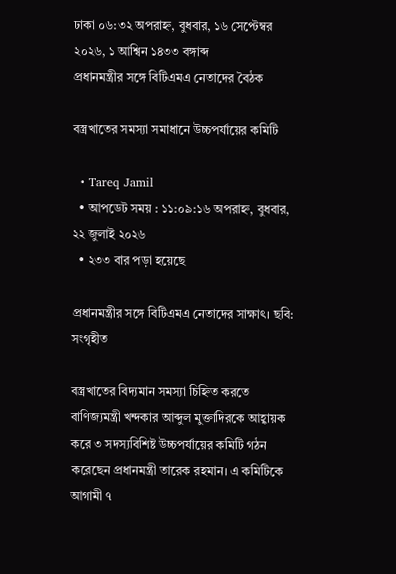ঢাকা ০৬:৩২ অপরাহ্ন, বুধবার, ১৬ সেপ্টেম্বর ২০২৬, ১ আশ্বিন ১৪৩৩ বঙ্গাব্দ
প্রধানমন্ত্রীর সঙ্গে বিটিএমএ নেতাদের বৈঠক

বস্ত্রখাতের সমস্যা সমাধানে উচ্চপর্যায়ের কমিটি

  • Tareq Jamil
  • আপডেট সময় : ১১:০৯:১৬ অপরাহ্ন, বুধবার, ২২ জুলাই ২০২৬
  • ২৩৩ বার পড়া হয়েছে

প্রধানমন্ত্রীর সঙ্গে বিটিএমএ নেতাদের সাক্ষাৎ। ছবি: সংগৃহীত

বস্ত্রখাতের বিদ্যমান সমস্যা চিহ্নিত করতে বাণিজ্যমন্ত্রী খন্দকার আব্দুল মুক্তাদিরকে আহ্বায়ক করে ৩ সদস্যবিশিষ্ট উচ্চপর্যায়ের কমিটি গঠন করেছেন প্রধানমন্ত্রী তারেক রহমান। এ কমিটিকে আগামী ৭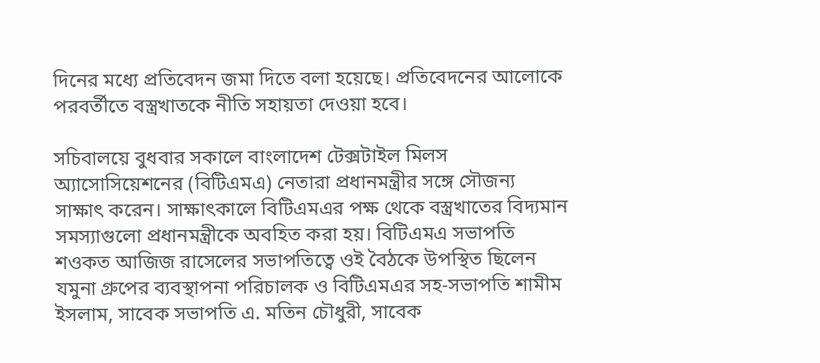দিনের মধ্যে প্রতিবেদন জমা দিতে বলা হয়েছে। প্রতিবেদনের আলোকে পরবর্তীতে বস্ত্রখাতকে নীতি সহায়তা দেওয়া হবে।

সচিবালয়ে বুধবার সকালে বাংলাদেশ টেক্সটাইল মিলস অ্যাসোসিয়েশনের (বিটিএমএ) নেতারা প্রধানমন্ত্রীর সঙ্গে সৌজন্য সাক্ষাৎ করেন। সাক্ষাৎকালে বিটিএমএর পক্ষ থেকে বস্ত্রখাতের বিদ্যমান সমস্যাগুলো প্রধানমন্ত্রীকে অবহিত করা হয়। বিটিএমএ সভাপতি শওকত আজিজ রাসেলের সভাপতিত্বে ওই বৈঠকে উপস্থিত ছিলেন যমুনা গ্রুপের ব্যবস্থাপনা পরিচালক ও বিটিএমএর সহ-সভাপতি শামীম ইসলাম, সাবেক সভাপতি এ. মতিন চৌধুরী, সাবেক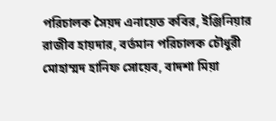পরিচালক সৈয়দ এনায়েত কবির, ইঞ্জিনিয়ার রাজীব হায়দার, বর্তমান পরিচালক চৌধুরী মোহাম্মদ হানিফ সোয়েব, বাদশা মিয়া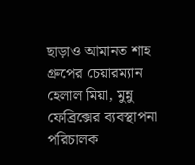ছাড়াও আমানত শাহ গ্রুপের চেয়ারম্যান হেলাল মিয়া, মুন্নু ফেব্রিক্সের ব্যবস্থাপনা পরিচালক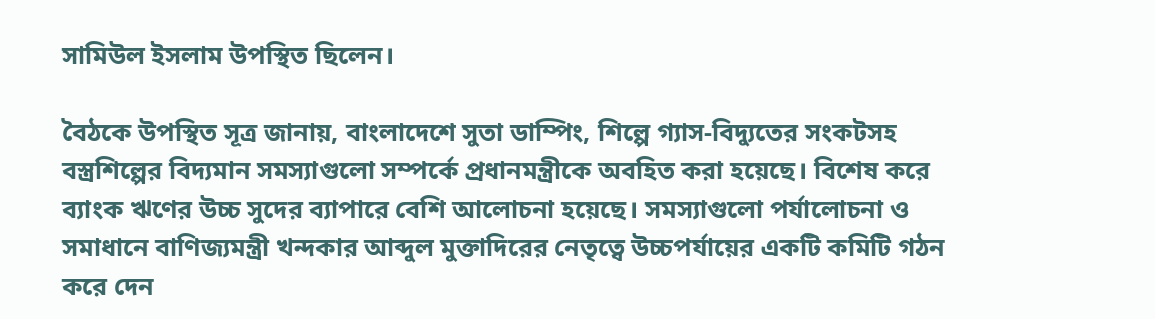সামিউল ইসলাম উপস্থিত ছিলেন।

বৈঠকে উপস্থিত সূত্র জানায়, বাংলাদেশে সুতা ডাম্পিং, শিল্পে গ্যাস-বিদ্যুতের সংকটসহ বস্ত্রশিল্পের বিদ্যমান সমস্যাগুলো সম্পর্কে প্রধানমন্ত্রীকে অবহিত করা হয়েছে। বিশেষ করে ব্যাংক ঋণের উচ্চ সুদের ব্যাপারে বেশি আলোচনা হয়েছে। সমস্যাগুলো পর্যালোচনা ও সমাধানে বাণিজ্যমন্ত্রী খন্দকার আব্দুল মুক্তাদিরের নেতৃত্বে উচ্চপর্যায়ের একটি কমিটি গঠন করে দেন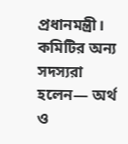প্রধানমন্ত্রী। কমিটির অন্য সদস্যরা হলেন— অর্থ ও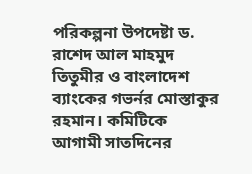পরিকল্পনা উপদেষ্টা ড. রাশেদ আল মাহমুদ তিতুমীর ও বাংলাদেশ ব্যাংকের গভর্নর মোস্তাকুর রহমান। কমিটিকে আগামী সাতদিনের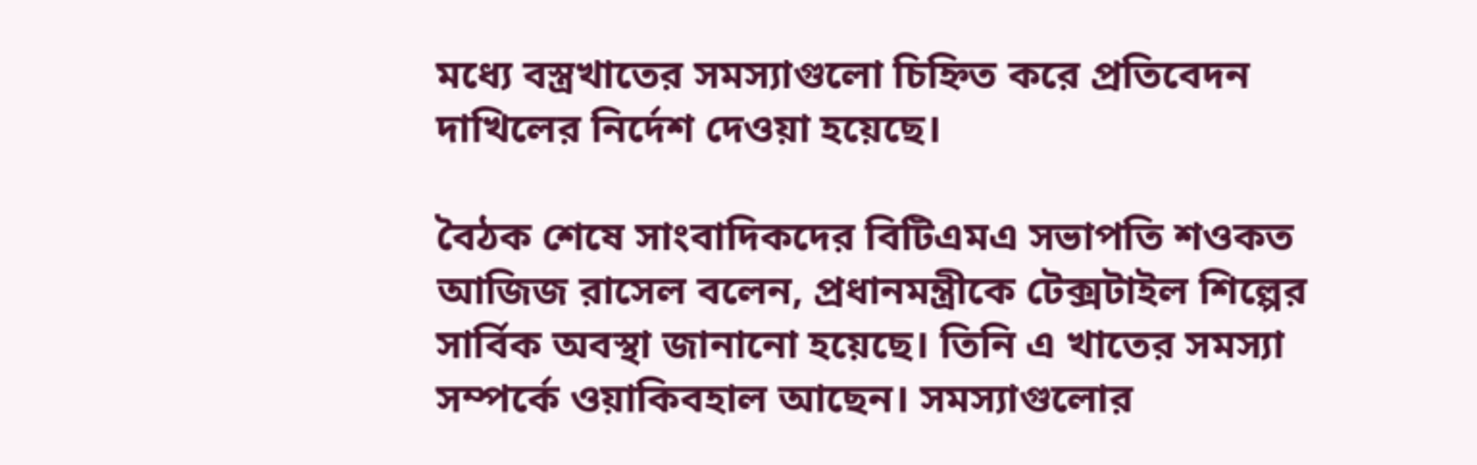মধ্যে বস্ত্রখাতের সমস্যাগুলো চিহ্নিত করে প্রতিবেদন দাখিলের নির্দেশ দেওয়া হয়েছে।

বৈঠক শেষে সাংবাদিকদের বিটিএমএ সভাপতি শওকত আজিজ রাসেল বলেন, প্রধানমন্ত্রীকে টেক্সটাইল শিল্পের সার্বিক অবস্থা জানানো হয়েছে। তিনি এ খাতের সমস্যা সম্পর্কে ওয়াকিবহাল আছেন। সমস্যাগুলোর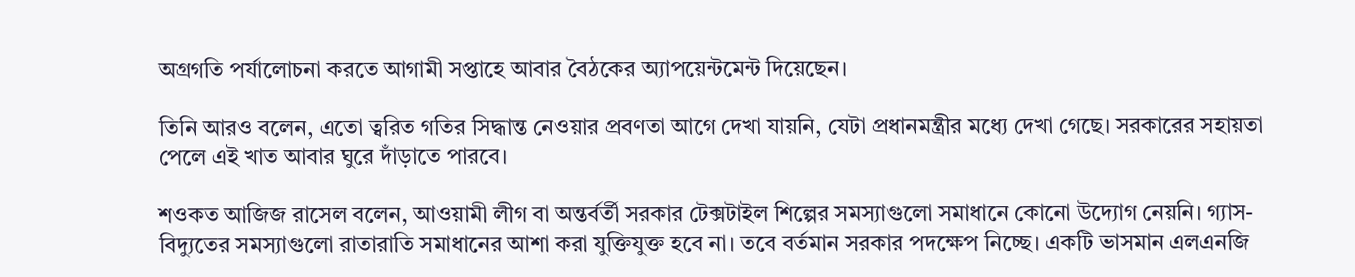অগ্রগতি পর্যালোচনা করতে আগামী সপ্তাহে আবার বৈঠকের অ্যাপয়েন্টমেন্ট দিয়েছেন।

তিনি আরও বলেন, এতো ত্বরিত গতির সিদ্ধান্ত নেওয়ার প্রবণতা আগে দেখা যায়নি, যেটা প্রধানমন্ত্রীর মধ্যে দেখা গেছে। সরকারের সহায়তা পেলে এই খাত আবার ঘুরে দাঁড়াতে পারবে।

শওকত আজিজ রাসেল বলেন, আওয়ামী লীগ বা অন্তর্বর্তী সরকার টেক্সটাইল শিল্পের সমস্যাগুলো সমাধানে কোনো উদ্যোগ নেয়নি। গ্যাস-বিদ্যুতের সমস্যাগুলো রাতারাতি সমাধানের আশা করা যুক্তিযুক্ত হবে না। তবে বর্তমান সরকার পদক্ষেপ নিচ্ছে। একটি ভাসমান এলএনজি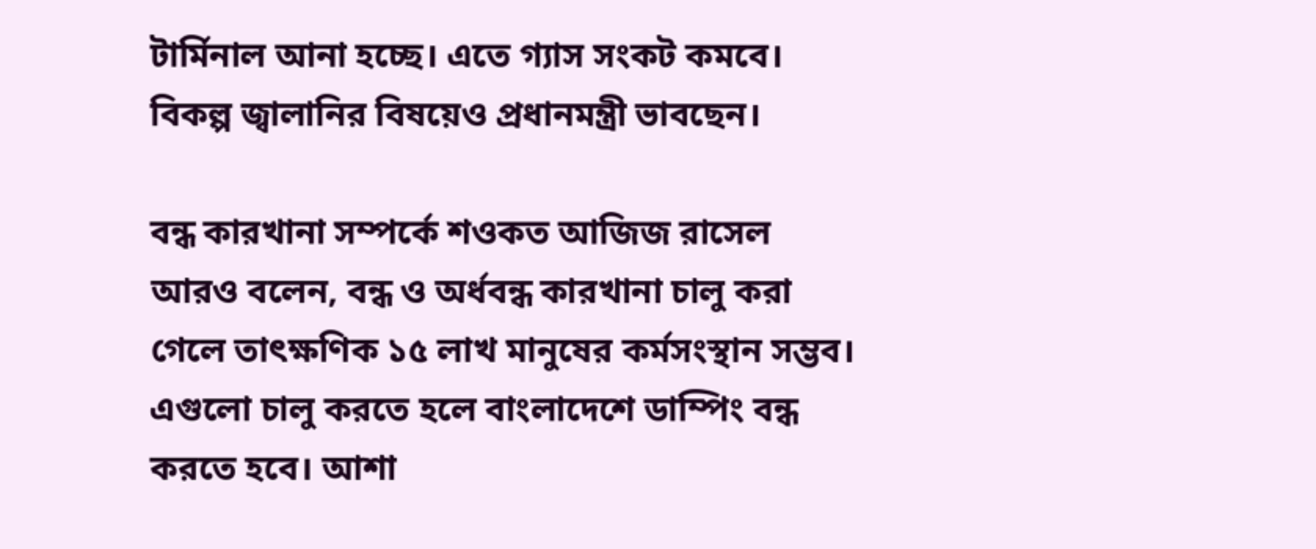টার্মিনাল আনা হচ্ছে। এতে গ্যাস সংকট কমবে। বিকল্প জ্বালানির বিষয়েও প্রধানমন্ত্রী ভাবছেন।

বন্ধ কারখানা সম্পর্কে শওকত আজিজ রাসেল আরও বলেন, বন্ধ ও অর্ধবন্ধ কারখানা চালু করা গেলে তাৎক্ষণিক ১৫ লাখ মানুষের কর্মসংস্থান সম্ভব। এগুলো চালু করতে হলে বাংলাদেশে ডাম্পিং বন্ধ করতে হবে। আশা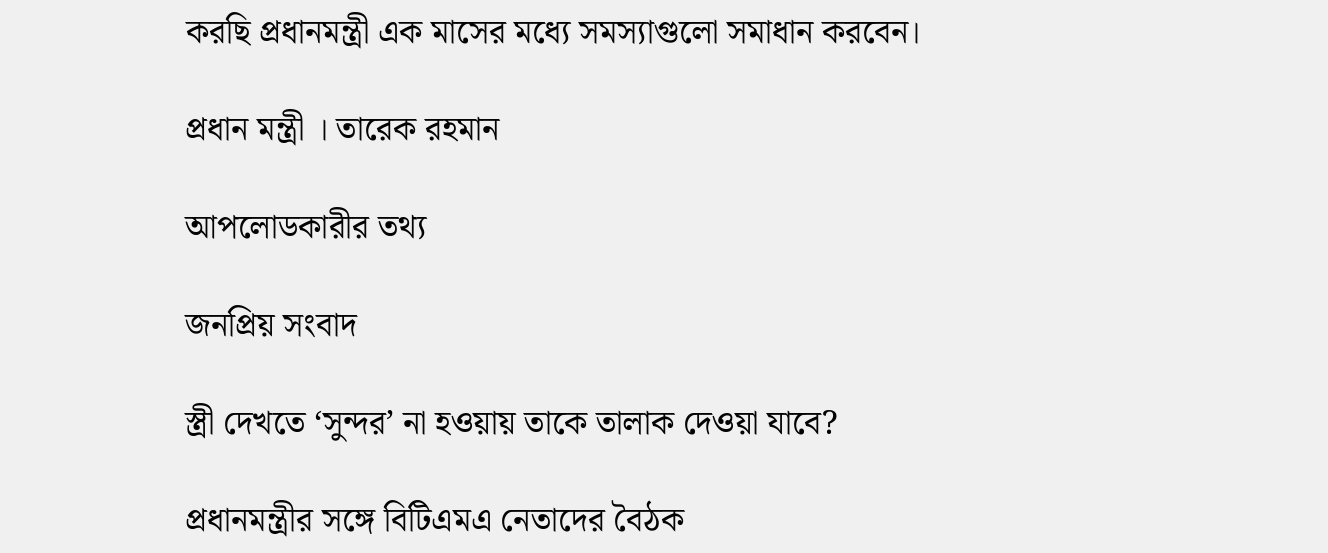করছি প্রধানমন্ত্রী এক মাসের মধ্যে সমস্যাগুলো সমাধান করবেন।

প্রধান মন্ত্রী । তারেক রহমান

আপলোডকারীর তথ্য

জনপ্রিয় সংবাদ

স্ত্রী দেখতে ‘সুন্দর’ না হওয়ায় তাকে তালাক দেওয়া যাবে?

প্রধানমন্ত্রীর সঙ্গে বিটিএমএ নেতাদের বৈঠক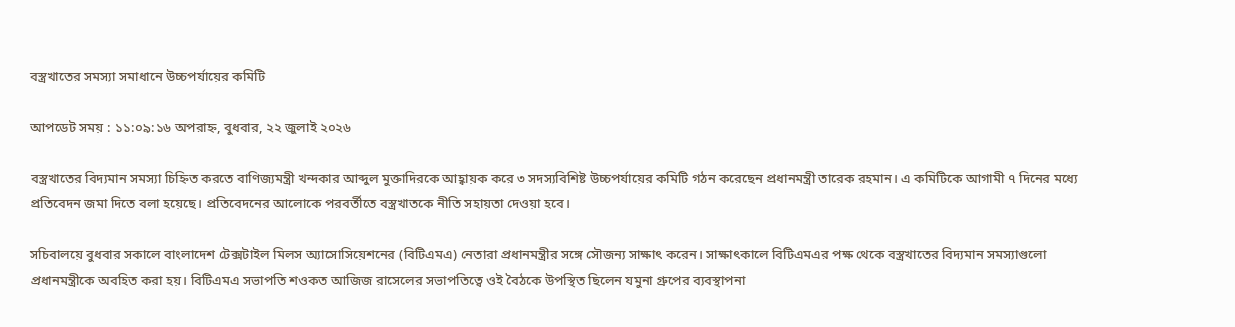বস্ত্রখাতের সমস্যা সমাধানে উচ্চপর্যায়ের কমিটি

আপডেট সময় : ১১:০৯:১৬ অপরাহ্ন, বুধবার, ২২ জুলাই ২০২৬

বস্ত্রখাতের বিদ্যমান সমস্যা চিহ্নিত করতে বাণিজ্যমন্ত্রী খন্দকার আব্দুল মুক্তাদিরকে আহ্বায়ক করে ৩ সদস্যবিশিষ্ট উচ্চপর্যায়ের কমিটি গঠন করেছেন প্রধানমন্ত্রী তারেক রহমান। এ কমিটিকে আগামী ৭ দিনের মধ্যে প্রতিবেদন জমা দিতে বলা হয়েছে। প্রতিবেদনের আলোকে পরবর্তীতে বস্ত্রখাতকে নীতি সহায়তা দেওয়া হবে।

সচিবালয়ে বুধবার সকালে বাংলাদেশ টেক্সটাইল মিলস অ্যাসোসিয়েশনের (বিটিএমএ) নেতারা প্রধানমন্ত্রীর সঙ্গে সৌজন্য সাক্ষাৎ করেন। সাক্ষাৎকালে বিটিএমএর পক্ষ থেকে বস্ত্রখাতের বিদ্যমান সমস্যাগুলো প্রধানমন্ত্রীকে অবহিত করা হয়। বিটিএমএ সভাপতি শওকত আজিজ রাসেলের সভাপতিত্বে ওই বৈঠকে উপস্থিত ছিলেন যমুনা গ্রুপের ব্যবস্থাপনা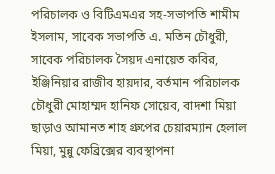পরিচালক ও বিটিএমএর সহ-সভাপতি শামীম ইসলাম, সাবেক সভাপতি এ. মতিন চৌধুরী, সাবেক পরিচালক সৈয়দ এনায়েত কবির, ইঞ্জিনিয়ার রাজীব হায়দার, বর্তমান পরিচালক চৌধুরী মোহাম্মদ হানিফ সোয়েব, বাদশা মিয়া ছাড়াও আমানত শাহ গ্রুপের চেয়ারম্যান হেলাল মিয়া, মুন্নু ফেব্রিক্সের ব্যবস্থাপনা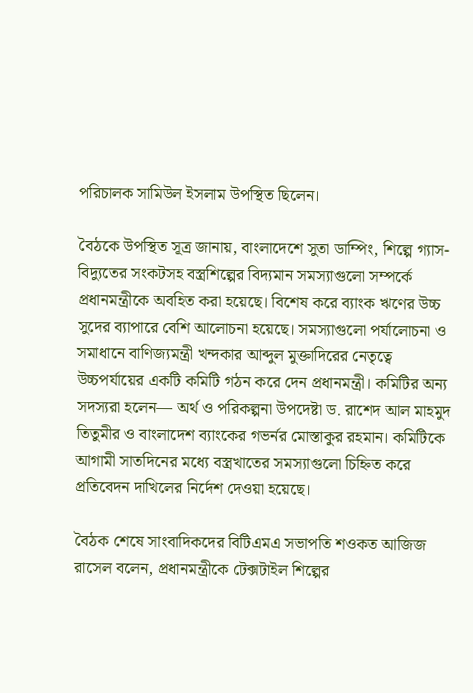পরিচালক সামিউল ইসলাম উপস্থিত ছিলেন।

বৈঠকে উপস্থিত সূত্র জানায়, বাংলাদেশে সুতা ডাম্পিং, শিল্পে গ্যাস-বিদ্যুতের সংকটসহ বস্ত্রশিল্পের বিদ্যমান সমস্যাগুলো সম্পর্কে প্রধানমন্ত্রীকে অবহিত করা হয়েছে। বিশেষ করে ব্যাংক ঋণের উচ্চ সুদের ব্যাপারে বেশি আলোচনা হয়েছে। সমস্যাগুলো পর্যালোচনা ও সমাধানে বাণিজ্যমন্ত্রী খন্দকার আব্দুল মুক্তাদিরের নেতৃত্বে উচ্চপর্যায়ের একটি কমিটি গঠন করে দেন প্রধানমন্ত্রী। কমিটির অন্য সদস্যরা হলেন— অর্থ ও পরিকল্পনা উপদেষ্টা ড. রাশেদ আল মাহমুদ তিতুমীর ও বাংলাদেশ ব্যাংকের গভর্নর মোস্তাকুর রহমান। কমিটিকে আগামী সাতদিনের মধ্যে বস্ত্রখাতের সমস্যাগুলো চিহ্নিত করে প্রতিবেদন দাখিলের নির্দেশ দেওয়া হয়েছে।

বৈঠক শেষে সাংবাদিকদের বিটিএমএ সভাপতি শওকত আজিজ রাসেল বলেন, প্রধানমন্ত্রীকে টেক্সটাইল শিল্পের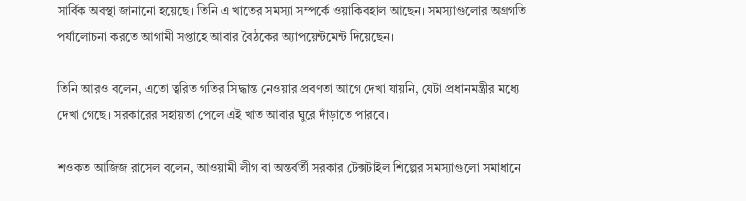সার্বিক অবস্থা জানানো হয়েছে। তিনি এ খাতের সমস্যা সম্পর্কে ওয়াকিবহাল আছেন। সমস্যাগুলোর অগ্রগতি পর্যালোচনা করতে আগামী সপ্তাহে আবার বৈঠকের অ্যাপয়েন্টমেন্ট দিয়েছেন।

তিনি আরও বলেন, এতো ত্বরিত গতির সিদ্ধান্ত নেওয়ার প্রবণতা আগে দেখা যায়নি, যেটা প্রধানমন্ত্রীর মধ্যে দেখা গেছে। সরকারের সহায়তা পেলে এই খাত আবার ঘুরে দাঁড়াতে পারবে।

শওকত আজিজ রাসেল বলেন, আওয়ামী লীগ বা অন্তর্বর্তী সরকার টেক্সটাইল শিল্পের সমস্যাগুলো সমাধানে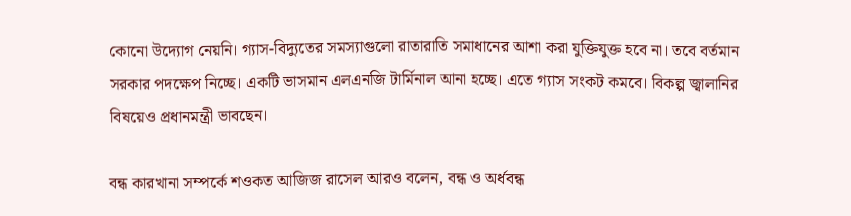কোনো উদ্যোগ নেয়নি। গ্যাস-বিদ্যুতের সমস্যাগুলো রাতারাতি সমাধানের আশা করা যুক্তিযুক্ত হবে না। তবে বর্তমান সরকার পদক্ষেপ নিচ্ছে। একটি ভাসমান এলএনজি টার্মিনাল আনা হচ্ছে। এতে গ্যাস সংকট কমবে। বিকল্প জ্বালানির বিষয়েও প্রধানমন্ত্রী ভাবছেন।

বন্ধ কারখানা সম্পর্কে শওকত আজিজ রাসেল আরও বলেন, বন্ধ ও অর্ধবন্ধ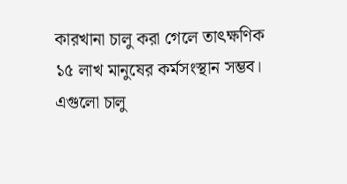কারখানা চালু করা গেলে তাৎক্ষণিক ১৫ লাখ মানুষের কর্মসংস্থান সম্ভব। এগুলো চালু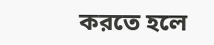করতে হলে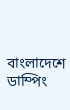বাংলাদেশে ডাম্পিং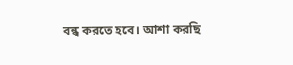বন্ধ করতে হবে। আশা করছি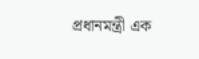প্রধানমন্ত্রী এক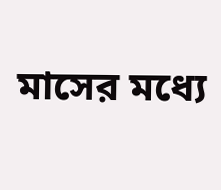মাসের মধ্যে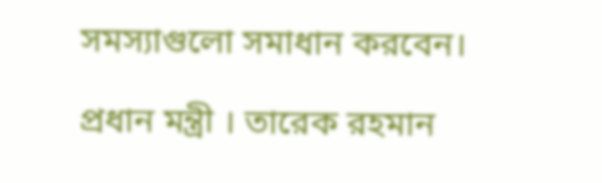সমস্যাগুলো সমাধান করবেন।

প্রধান মন্ত্রী । তারেক রহমান